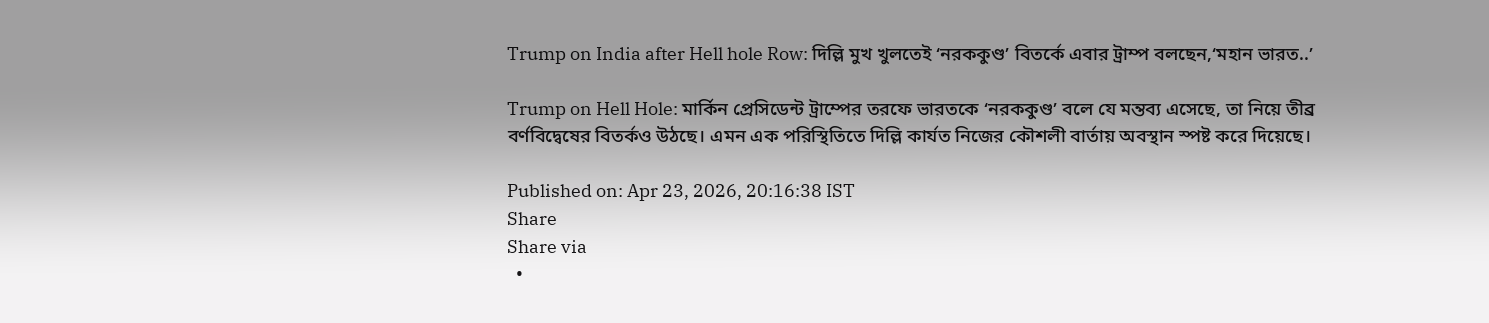Trump on India after Hell hole Row: দিল্লি মুখ খুলতেই ‘নরককুণ্ড’ বিতর্কে এবার ট্রাম্প বলছেন,‘মহান ভারত..’

Trump on Hell Hole: মার্কিন প্রেসিডেন্ট ট্রাম্পের তরফে ভারতকে ‘নরককুণ্ড’ বলে যে মন্তব্য এসেছে, তা নিয়ে তীব্র বর্ণবিদ্বেষের বিতর্কও উঠছে। এমন এক পরিস্থিতিতে দিল্লি কার্যত নিজের কৌশলী বার্তায় অবস্থান স্পষ্ট করে দিয়েছে।

Published on: Apr 23, 2026, 20:16:38 IST
Share
Share via
  •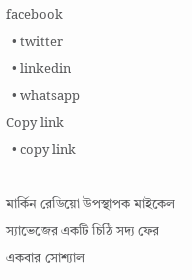facebook
  • twitter
  • linkedin
  • whatsapp
Copy link
  • copy link

মার্কিন রেডিয়ো উপস্থাপক মাইকেল স্যাভেজের একটি চিঠি সদ্য ফের একবার সোশ্যাল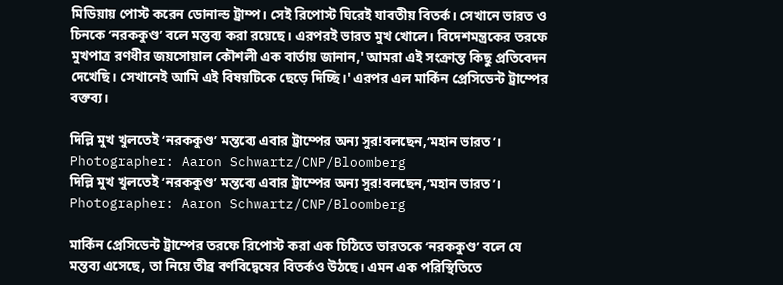মিডিয়ায় পোস্ট করেন ডোনাল্ড ট্রাম্প। সেই রিপোস্ট ঘিরেই যাবতীয় বিতর্ক। সেখানে ভারত ও চিনকে ‘নরককুণ্ড’ বলে মন্তব্য করা রয়েছে। এরপরই ভারত মুখ খোলে। বিদেশমন্ত্রকের তরফে মুখপাত্র রণধীর জয়সোয়াল কৌশলী এক বার্তায় জানান,' আমরা এই সংক্রান্ত কিছু প্রতিবেদন দেখেছি। সেখানেই আমি এই বিষয়টিকে ছেড়ে দিচ্ছি।' এরপর এল মার্কিন প্রেসিডেন্ট ট্রাম্পের বক্তব্য।

দিল্লি মুখ খুলতেই ‘নরককুণ্ড’ মন্তব্যে এবার ট্রাম্পের অন্য সুর!বলছেন,‘মহান ভারত’। Photographer: Aaron Schwartz/CNP/Bloomberg
দিল্লি মুখ খুলতেই ‘নরককুণ্ড’ মন্তব্যে এবার ট্রাম্পের অন্য সুর!বলছেন,‘মহান ভারত’। Photographer: Aaron Schwartz/CNP/Bloomberg

মার্কিন প্রেসিডেন্ট ট্রাম্পের তরফে রিপোস্ট করা এক চিঠিতে ভারতকে ‘নরককুণ্ড’ বলে যে মন্তব্য এসেছে, তা নিয়ে তীব্র বর্ণবিদ্বেষের বিতর্কও উঠছে। এমন এক পরিস্থিতিতে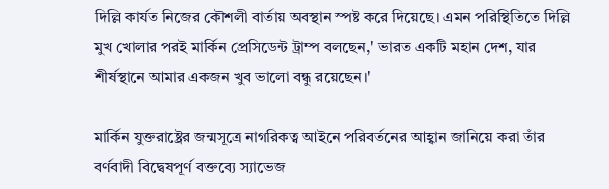দিল্লি কার্যত নিজের কৌশলী বার্তায় অবস্থান স্পষ্ট করে দিয়েছে। এমন পরিস্থিতিতে দিল্লি মুখ খোলার পরই মার্কিন প্রেসিডেন্ট ট্রাম্প বলছেন,' ভারত একটি মহান দেশ, যার শীর্ষস্থানে আমার একজন খুব ভালো বন্ধু রয়েছেন।'

মার্কিন যুক্তরাষ্ট্রের জন্মসূত্রে নাগরিকত্ব আইনে পরিবর্তনের আহ্বান জানিয়ে করা তাঁর বর্ণবাদী বিদ্বেষপূর্ণ বক্তব্যে স্যাভেজ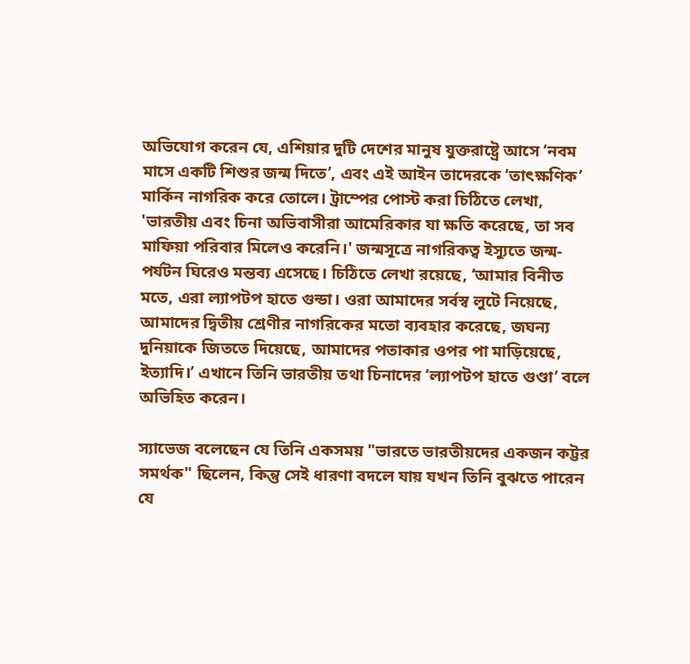অভিযোগ করেন যে, এশিয়ার দুটি দেশের মানুষ যুক্তরাষ্ট্রে আসে ‘নবম মাসে একটি শিশুর জন্ম দিতে’, এবং এই আইন তাদেরকে ‘তাৎক্ষণিক’ মার্কিন নাগরিক করে তোলে। ট্রাম্পের পোস্ট করা চিঠিতে লেখা, 'ভারতীয় এবং চিনা অভিবাসীরা আমেরিকার যা ক্ষতি করেছে, তা সব মাফিয়া পরিবার মিলেও করেনি।' জন্মসূত্রে নাগরিকত্ব ইস্যুতে জন্ম-পর্যটন ঘিরেও মন্তব্য এসেছে। চিঠিতে লেখা রয়েছে, ‘আমার বিনীত মতে, এরা ল্যাপটপ হাতে গুন্ডা। ওরা আমাদের সর্বস্ব লুটে নিয়েছে, আমাদের দ্বিতীয় শ্রেণীর নাগরিকের মতো ব্যবহার করেছে, জঘন্য দুনিয়াকে জিততে দিয়েছে, আমাদের পতাকার ওপর পা মাড়িয়েছে, ইত্যাদি।’ এখানে তিনি ভারতীয় তথা চিনাদের ‘ল্যাপটপ হাতে গুণ্ডা’ বলে অভিহিত করেন।

স্যাভেজ বলেছেন যে তিনি একসময় "ভারতে ভারতীয়দের একজন কট্টর সমর্থক" ছিলেন, কিন্তু সেই ধারণা বদলে যায় যখন তিনি বুঝতে পারেন যে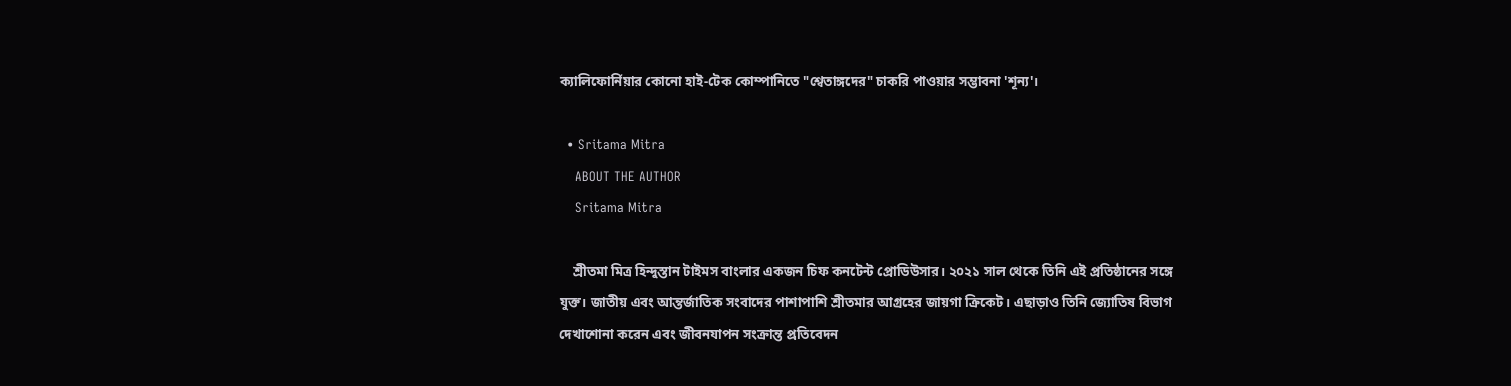ক্যালিফোর্নিয়ার কোনো হাই-টেক কোম্পানিতে "শ্বেতাঙ্গদের" চাকরি পাওয়ার সম্ভাবনা 'শূন্য'।

  • Sritama Mitra
    ABOUT THE AUTHOR
    Sritama Mitra

    শ্রীতমা মিত্র হিন্দুস্তান টাইমস বাংলার একজন চিফ কনটেন্ট প্রোডিউসার। ২০২১ সাল থেকে তিনি এই প্রতিষ্ঠানের সঙ্গে যুক্ত। জাতীয় এবং আন্তর্জাতিক সংবাদের পাশাপাশি শ্রীতমার আগ্রহের জায়গা ক্রিকেট। এছাড়াও তিনি জ্যোতিষ বিভাগ দেখাশোনা করেন এবং জীবনযাপন সংক্রান্ত প্রতিবেদন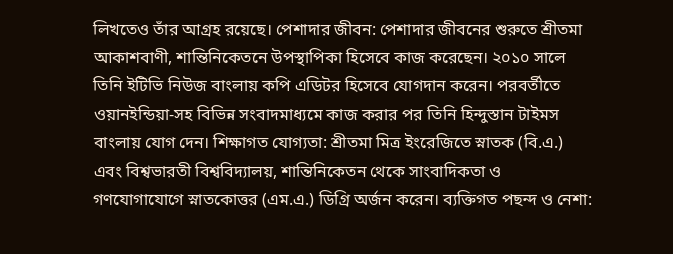লিখতেও তাঁর আগ্রহ রয়েছে। পেশাদার জীবন: পেশাদার জীবনের শুরুতে শ্রীতমা আকাশবাণী, শান্তিনিকেতনে উপস্থাপিকা হিসেবে কাজ করেছেন। ২০১০ সালে তিনি ইটিভি নিউজ বাংলায় কপি এডিটর হিসেবে যোগদান করেন। পরবর্তীতে ওয়ানইন্ডিয়া-সহ বিভিন্ন সংবাদমাধ্যমে কাজ করার পর তিনি হিন্দুস্তান টাইমস বাংলায় যোগ দেন। শিক্ষাগত যোগ্যতা: শ্রীতমা মিত্র ইংরেজিতে স্নাতক (বি.এ.) এবং বিশ্বভারতী বিশ্ববিদ্যালয়, শান্তিনিকেতন থেকে সাংবাদিকতা ও গণযোগাযোগে স্নাতকোত্তর (এম.এ.) ডিগ্রি অর্জন করেন। ব্যক্তিগত পছন্দ ও নেশা: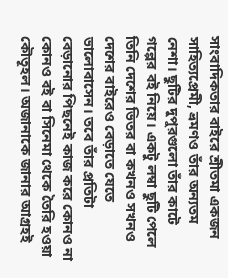সাংবাদিকতার বাইরে শ্রীতমা একজন সাহিত্যপ্রেমী, ভ্রমণও তাঁর অন্যতম নেশা। ছুটির দুপুরগুলো তাঁর কাটে গল্পের বই নিয়ে। একটু লম্বা ছুটি পেলে তিনি দেশের ভিতর বা কখনও সখনও দেশের বাইরেও বেড়াতে যেতে ভালোবাসেন। তবে তাঁর প্রতিটা বেড়ানোর পিছনেই কাজ করে কোনও না কোনও বই বা সিনেমা থেকে তৈরি হওয়া কৌতূহল। অজানাকে জানার আগ্রহই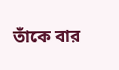তাঁকে বার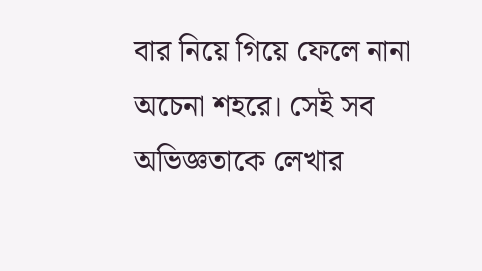বার নিয়ে গিয়ে ফেলে নানা অচেনা শহরে। সেই সব অভিজ্ঞতাকে লেখার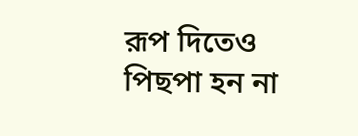রূপ দিতেও পিছপা হন না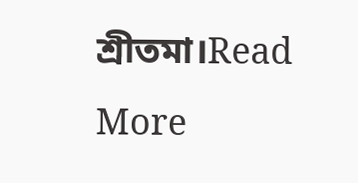শ্রীতমা।Read More